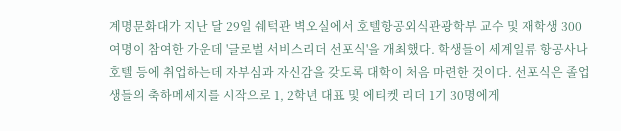계명문화대가 지난 달 29일 쉐턱관 벽오실에서 호텔항공외식관광학부 교수 및 재학생 300여명이 참여한 가운데 '글로벌 서비스리더 선포식'을 개최했다. 학생들이 세계일류 항공사나 호텔 등에 취업하는데 자부심과 자신감을 갖도록 대학이 처음 마련한 것이다. 선포식은 졸업생들의 축하메세지를 시작으로 1, 2학년 대표 및 에티켓 리더 1기 30명에게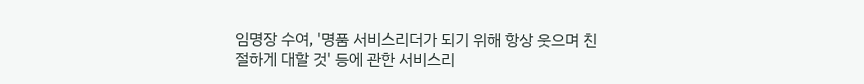임명장 수여, '명품 서비스리더가 되기 위해 항상 웃으며 친절하게 대할 것' 등에 관한 서비스리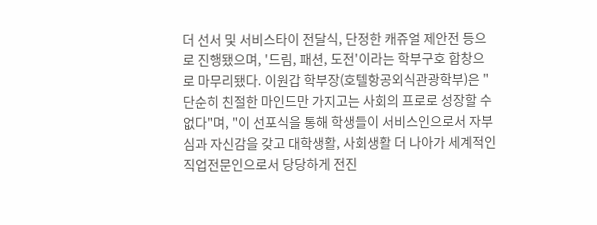더 선서 및 서비스타이 전달식, 단정한 캐쥬얼 제안전 등으로 진행됐으며, '드림, 패션, 도전'이라는 학부구호 합창으로 마무리됐다. 이원갑 학부장(호텔항공외식관광학부)은 "단순히 친절한 마인드만 가지고는 사회의 프로로 성장할 수 없다"며, "이 선포식을 통해 학생들이 서비스인으로서 자부심과 자신감을 갖고 대학생활, 사회생활 더 나아가 세계적인 직업전문인으로서 당당하게 전진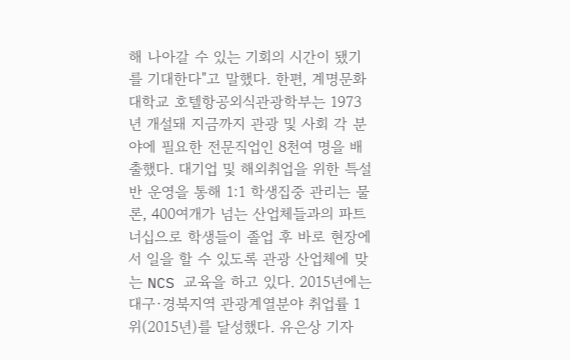해 나아갈 수 있는 기회의 시간이 됐기를 기대한다"고 말했다. 한편, 계명문화대학교 호텔항공외식관광학부는 1973년 개설돼 지금까지 관광 및 사회 각 분야에 필요한 전문직업인 8천여 명을 배출했다. 대기업 및 해외취업을 위한 특설반 운영을 통해 1:1 학생집중 관리는 물론, 400여개가 넘는 산업체들과의 파트너십으로 학생들이 졸업 후 바로 현장에서 일을 할 수 있도록 관광 산업체에 맞는 NCS 교육을 하고 있다. 2015년에는 대구·경북지역 관광계열분야 취업률 1위(2015년)를 달성했다. 유은상 기자